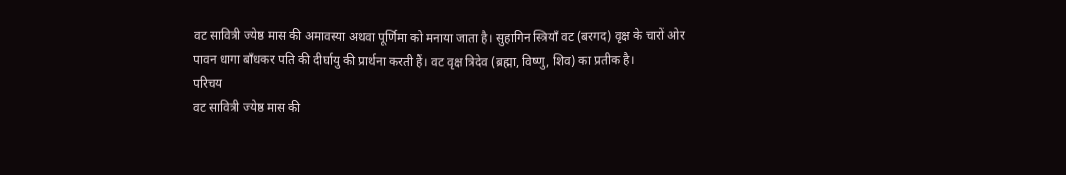वट सावित्री ज्येष्ठ मास की अमावस्या अथवा पूर्णिमा को मनाया जाता है। सुहागिन स्त्रियाँ वट (बरगद) वृक्ष के चारों ओर पावन धागा बाँधकर पति की दीर्घायु की प्रार्थना करती हैं। वट वृक्ष त्रिदेव (ब्रह्मा, विष्णु, शिव) का प्रतीक है।
परिचय
वट सावित्री ज्येष्ठ मास की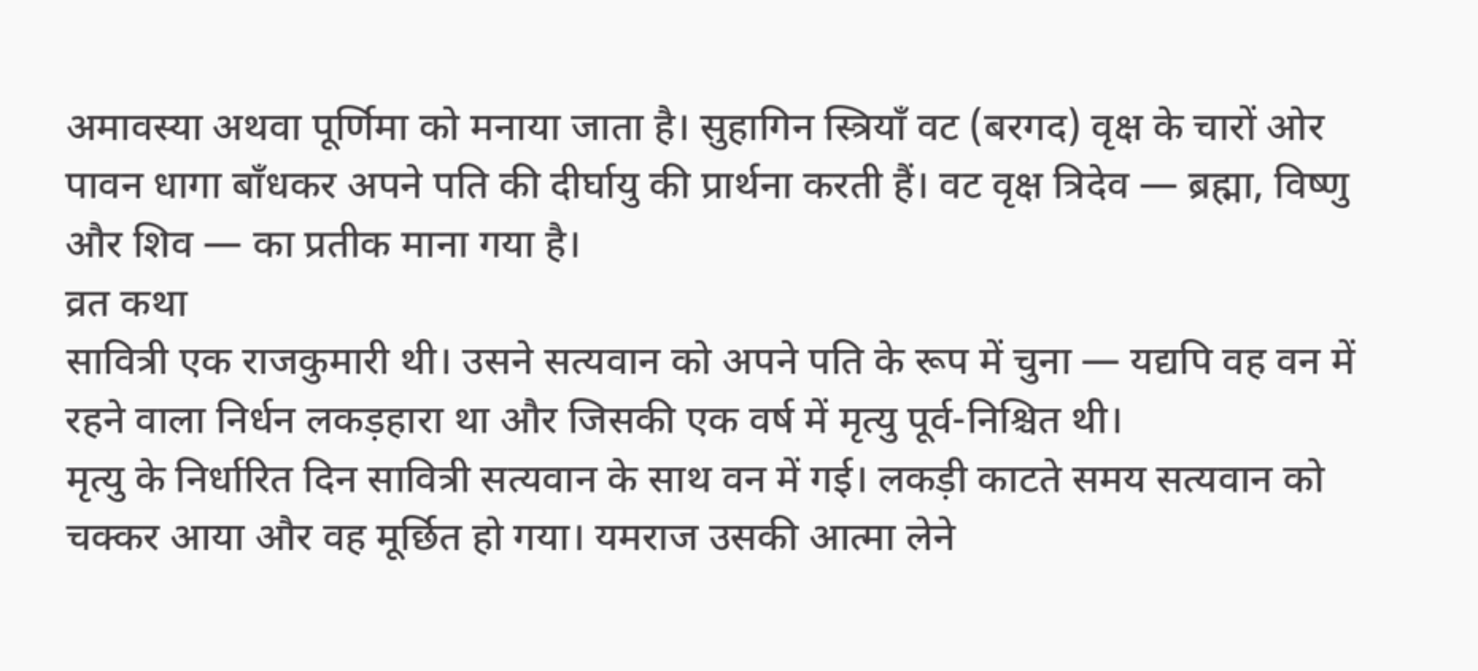अमावस्या अथवा पूर्णिमा को मनाया जाता है। सुहागिन स्त्रियाँ वट (बरगद) वृक्ष के चारों ओर पावन धागा बाँधकर अपने पति की दीर्घायु की प्रार्थना करती हैं। वट वृक्ष त्रिदेव — ब्रह्मा, विष्णु और शिव — का प्रतीक माना गया है।
व्रत कथा
सावित्री एक राजकुमारी थी। उसने सत्यवान को अपने पति के रूप में चुना — यद्यपि वह वन में रहने वाला निर्धन लकड़हारा था और जिसकी एक वर्ष में मृत्यु पूर्व-निश्चित थी।
मृत्यु के निर्धारित दिन सावित्री सत्यवान के साथ वन में गई। लकड़ी काटते समय सत्यवान को चक्कर आया और वह मूर्छित हो गया। यमराज उसकी आत्मा लेने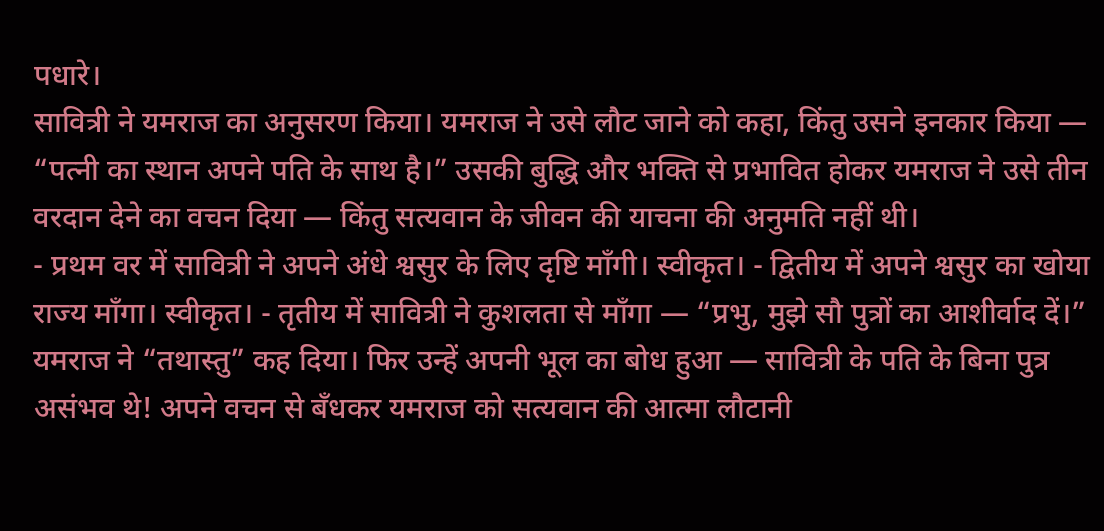पधारे।
सावित्री ने यमराज का अनुसरण किया। यमराज ने उसे लौट जाने को कहा, किंतु उसने इनकार किया — “पत्नी का स्थान अपने पति के साथ है।” उसकी बुद्धि और भक्ति से प्रभावित होकर यमराज ने उसे तीन वरदान देने का वचन दिया — किंतु सत्यवान के जीवन की याचना की अनुमति नहीं थी।
- प्रथम वर में सावित्री ने अपने अंधे श्वसुर के लिए दृष्टि माँगी। स्वीकृत। - द्वितीय में अपने श्वसुर का खोया राज्य माँगा। स्वीकृत। - तृतीय में सावित्री ने कुशलता से माँगा — “प्रभु, मुझे सौ पुत्रों का आशीर्वाद दें।”
यमराज ने “तथास्तु” कह दिया। फिर उन्हें अपनी भूल का बोध हुआ — सावित्री के पति के बिना पुत्र असंभव थे! अपने वचन से बँधकर यमराज को सत्यवान की आत्मा लौटानी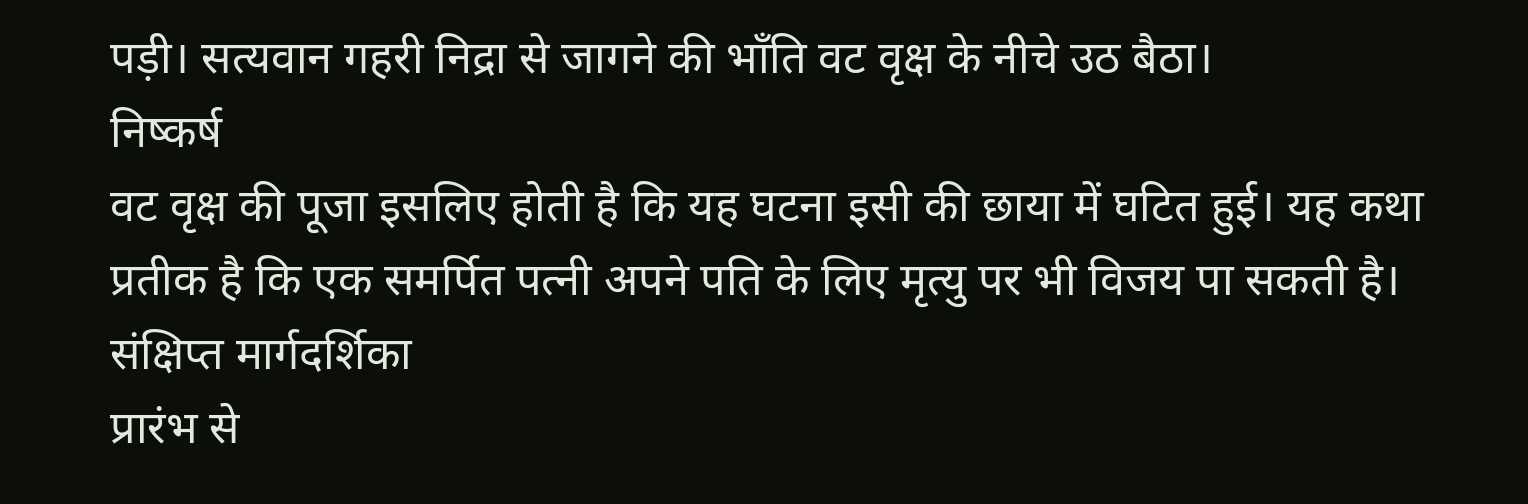पड़ी। सत्यवान गहरी निद्रा से जागने की भाँति वट वृक्ष के नीचे उठ बैठा।
निष्कर्ष
वट वृक्ष की पूजा इसलिए होती है कि यह घटना इसी की छाया में घटित हुई। यह कथा प्रतीक है कि एक समर्पित पत्नी अपने पति के लिए मृत्यु पर भी विजय पा सकती है।
संक्षिप्त मार्गदर्शिका
प्रारंभ से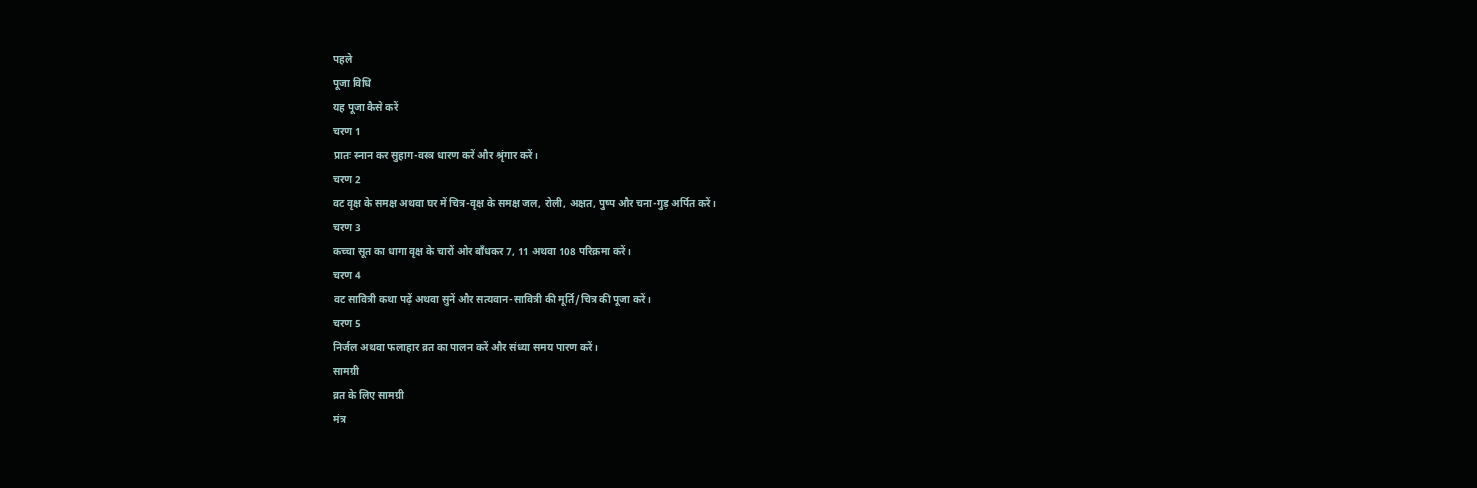पहले
पूजा विधि
यह पूजा कैसे करें
चरण 1
प्रातः स्नान कर सुहाग-वस्त्र धारण करें और श्रृंगार करें।
चरण 2
वट वृक्ष के समक्ष अथवा घर में चित्र-वृक्ष के समक्ष जल, रोली, अक्षत, पुष्प और चना-गुड़ अर्पित करें।
चरण 3
कच्चा सूत का धागा वृक्ष के चारों ओर बाँधकर 7, 11 अथवा 108 परिक्रमा करें।
चरण 4
वट सावित्री कथा पढ़ें अथवा सुनें और सत्यवान-सावित्री की मूर्ति/चित्र की पूजा करें।
चरण 5
निर्जल अथवा फलाहार व्रत का पालन करें और संध्या समय पारण करें।
सामग्री
व्रत के लिए सामग्री
मंत्र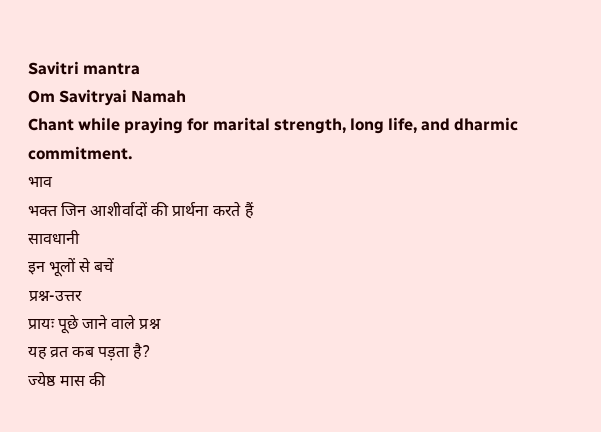Savitri mantra
Om Savitryai Namah
Chant while praying for marital strength, long life, and dharmic commitment.
भाव
भक्त जिन आशीर्वादों की प्रार्थना करते हैं
सावधानी
इन भूलों से बचें
प्रश्न-उत्तर
प्रायः पूछे जाने वाले प्रश्न
यह व्रत कब पड़ता है?
ज्येष्ठ मास की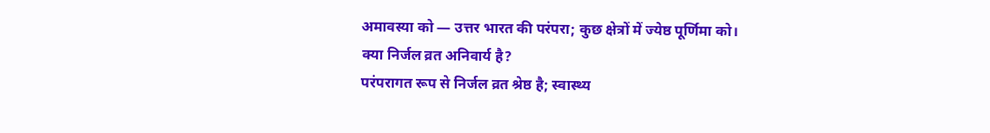अमावस्या को — उत्तर भारत की परंपरा; कुछ क्षेत्रों में ज्येष्ठ पूर्णिमा को।
क्या निर्जल व्रत अनिवार्य है?
परंपरागत रूप से निर्जल व्रत श्रेष्ठ है; स्वास्थ्य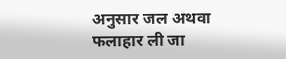अनुसार जल अथवा फलाहार ली जा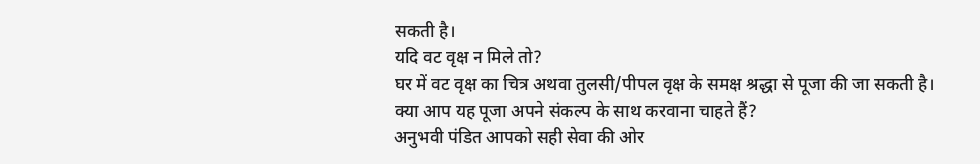सकती है।
यदि वट वृक्ष न मिले तो?
घर में वट वृक्ष का चित्र अथवा तुलसी/पीपल वृक्ष के समक्ष श्रद्धा से पूजा की जा सकती है।
क्या आप यह पूजा अपने संकल्प के साथ करवाना चाहते हैं?
अनुभवी पंडित आपको सही सेवा की ओर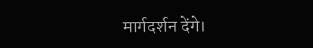मार्गदर्शन देंगे।